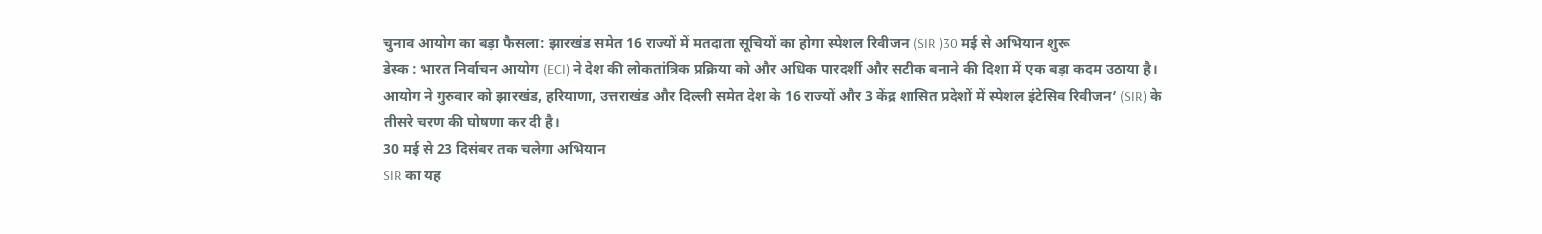चुनाव आयोग का बड़ा फैसला: झारखंड समेत 16 राज्यों में मतदाता सूचियों का होगा स्पेशल रिवीजन (SIR )30 मई से अभियान शुरू
डेस्क : भारत निर्वाचन आयोग (ECI) ने देश की लोकतांत्रिक प्रक्रिया को और अधिक पारदर्शी और सटीक बनाने की दिशा में एक बड़ा कदम उठाया है। आयोग ने गुरुवार को झारखंड, हरियाणा, उत्तराखंड और दिल्ली समेत देश के 16 राज्यों और 3 केंद्र शासित प्रदेशों में स्पेशल इंटेसिव रिवीजन’ (SIR) के तीसरे चरण की घोषणा कर दी है।
30 मई से 23 दिसंबर तक चलेगा अभियान
SIR का यह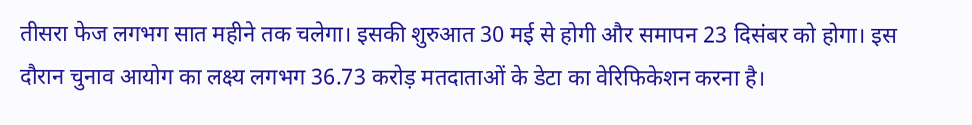तीसरा फेज लगभग सात महीने तक चलेगा। इसकी शुरुआत 30 मई से होगी और समापन 23 दिसंबर को होगा। इस दौरान चुनाव आयोग का लक्ष्य लगभग 36.73 करोड़ मतदाताओं के डेटा का वेरिफिकेशन करना है।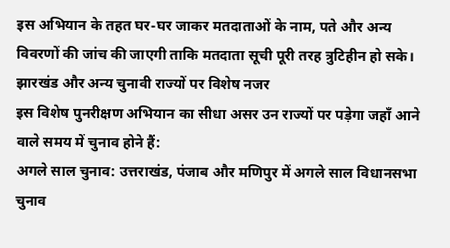इस अभियान के तहत घर-घर जाकर मतदाताओं के नाम, पते और अन्य विवरणों की जांच की जाएगी ताकि मतदाता सूची पूरी तरह त्रुटिहीन हो सके।
झारखंड और अन्य चुनावी राज्यों पर विशेष नजर
इस विशेष पुनरीक्षण अभियान का सीधा असर उन राज्यों पर पड़ेगा जहाँ आने वाले समय में चुनाव होने हैं:
अगले साल चुनाव: उत्तराखंड, पंजाब और मणिपुर में अगले साल विधानसभा चुनाव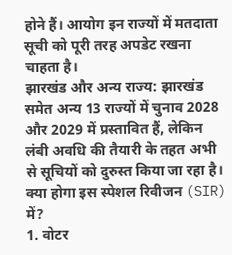होने हैं। आयोग इन राज्यों में मतदाता सूची को पूरी तरह अपडेट रखना चाहता है।
झारखंड और अन्य राज्य: झारखंड समेत अन्य 13 राज्यों में चुनाव 2028 और 2029 में प्रस्तावित हैं, लेकिन लंबी अवधि की तैयारी के तहत अभी से सूचियों को दुरुस्त किया जा रहा है।
क्या होगा इस स्पेशल रिवीजन (SIR) में?
1. वोटर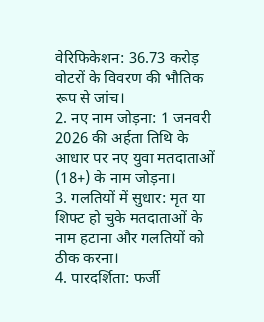वेरिफिकेशन: 36.73 करोड़ वोटरों के विवरण की भौतिक रूप से जांच।
2. नए नाम जोड़ना: 1 जनवरी 2026 की अर्हता तिथि के आधार पर नए युवा मतदाताओं (18+) के नाम जोड़ना।
3. गलतियों में सुधार: मृत या शिफ्ट हो चुके मतदाताओं के नाम हटाना और गलतियों को ठीक करना।
4. पारदर्शिता: फर्जी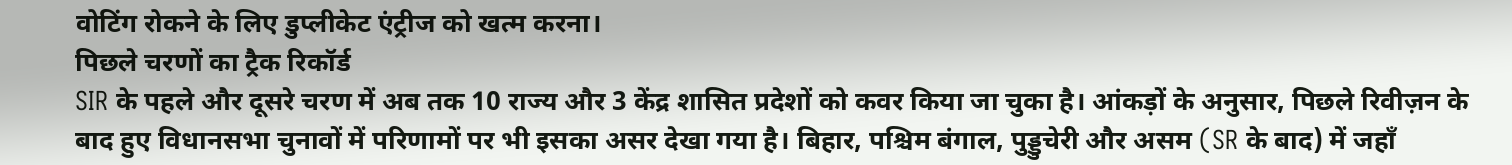वोटिंग रोकने के लिए डुप्लीकेट एंट्रीज को खत्म करना।
पिछले चरणों का ट्रैक रिकॉर्ड
SIR के पहले और दूसरे चरण में अब तक 10 राज्य और 3 केंद्र शासित प्रदेशों को कवर किया जा चुका है। आंकड़ों के अनुसार, पिछले रिवीज़न के बाद हुए विधानसभा चुनावों में परिणामों पर भी इसका असर देखा गया है। बिहार, पश्चिम बंगाल, पुड्डुचेरी और असम (SR के बाद) में जहाँ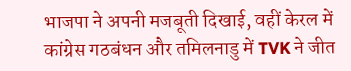भाजपा ने अपनी मजबूती दिखाई, वहीं केरल में कांग्रेस गठबंधन और तमिलनाडु में TVK ने जीत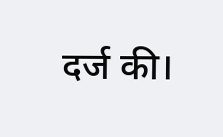दर्ज की।